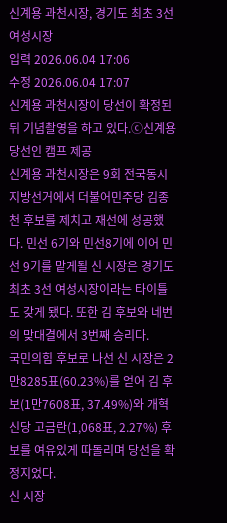신계용 과천시장, 경기도 최초 3선 여성시장
입력 2026.06.04 17:06
수정 2026.06.04 17:07
신계용 과천시장이 당선이 확정된 뒤 기념촬영을 하고 있다.ⓒ신계용 당선인 캠프 제공
신계용 과천시장은 9회 전국동시지방선거에서 더불어민주당 김종천 후보를 제치고 재선에 성공했다. 민선 6기와 민선8기에 이어 민선 9기를 맡게될 신 시장은 경기도 최초 3선 여성시장이라는 타이틀도 갖게 됐다. 또한 김 후보와 네번의 맞대결에서 3번째 승리다.
국민의힘 후보로 나선 신 시장은 2만8285표(60.23%)를 얻어 김 후보(1만7608표, 37.49%)와 개혁신당 고금란(1,068표, 2.27%) 후보를 여유있게 따돌리며 당선을 확정지었다.
신 시장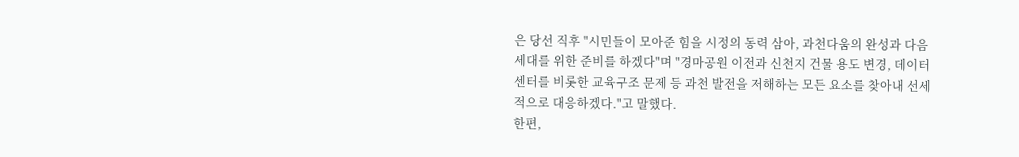은 당선 직후 "시민들이 모아준 힘을 시정의 동력 삼아, 과천다움의 완성과 다음 세대를 위한 준비를 하겠다"며 "경마공원 이전과 신천지 건물 용도 변경, 데이터 센터를 비롯한 교육구조 문제 등 과천 발전을 저해하는 모든 요소를 찾아내 선세적으로 대응하겠다."고 말했다.
한편,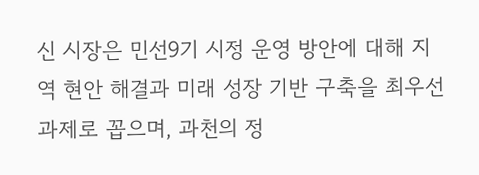신 시장은 민선9기 시정 운영 방안에 대해 지역 현안 해결과 미래 성장 기반 구축을 최우선 과제로 꼽으며, 과천의 정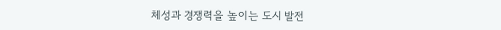체성과 경쟁력을 높이는 도시 발전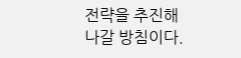전략을 추진해나갈 방침이다.